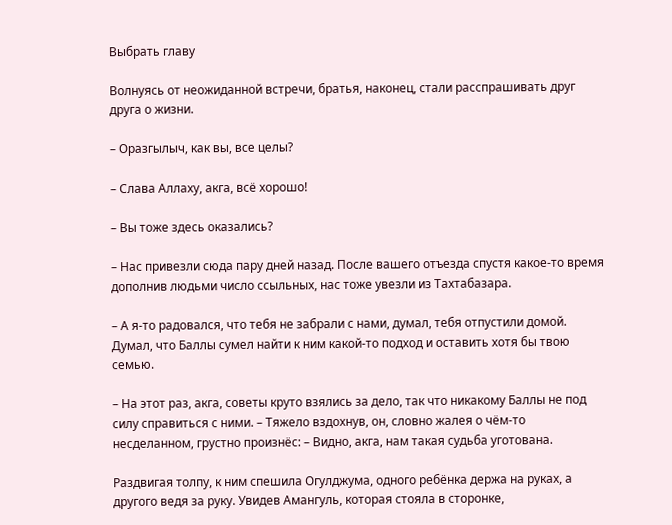Выбрать главу

Волнуясь от неожиданной встречи, братья, наконец, стали расспрашивать друг друга о жизни.

– Оразгылыч, как вы, все целы?

– Слава Аллаху, акга, всё хорошо!

– Вы тоже здесь оказались?

– Нас привезли сюда пару дней назад. После вашего отъезда спустя какое-то время дополнив людьми число ссыльных, нас тоже увезли из Тахтабазара.

– А я-то радовался, что тебя не забрали с нами, думал, тебя отпустили домой. Думал, что Баллы сумел найти к ним какой-то подход и оставить хотя бы твою семью.

– На этот раз, акга, советы круто взялись за дело, так что никакому Баллы не под силу справиться с ними. – Тяжело вздохнув, он, словно жалея о чём-то несделанном, грустно произнёс: – Видно, акга, нам такая судьба уготована.

Раздвигая толпу, к ним спешила Огулджума, одного ребёнка держа на руках, а другого ведя за руку. Увидев Амангуль, которая стояла в сторонке,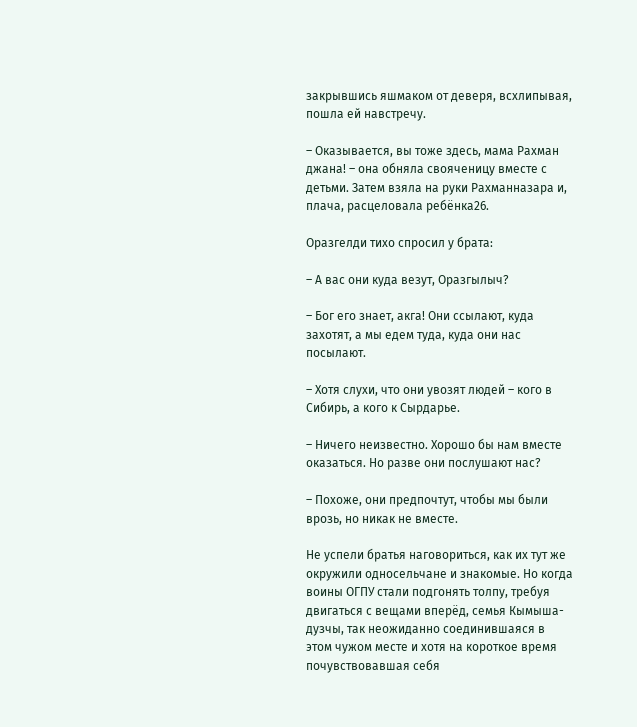закрывшись яшмаком от деверя, всхлипывая, пошла ей навстречу.

– Оказывается, вы тоже здесь, мама Рахман джана! – она обняла свояченицу вместе с детьми. Затем взяла на руки Рахманназара и, плача, расцеловала ребёнка26.

Оразгелди тихо спросил у брата:

– А вас они куда везут, Оразгылыч?

– Бог его знает, акга! Они ссылают, куда захотят, а мы едем туда, куда они нас посылают.

– Хотя слухи, что они увозят людей – кого в Сибирь, а кого к Сырдарье.

– Ничего неизвестно. Хорошо бы нам вместе оказаться. Но разве они послушают нас?

– Похоже, они предпочтут, чтобы мы были врозь, но никак не вместе.

Не успели братья наговориться, как их тут же окружили односельчане и знакомые. Но когда воины ОГПУ стали подгонять толпу, требуя двигаться с вещами вперёд, семья Кымыша-дузчы, так неожиданно соединившаяся в этом чужом месте и хотя на короткое время почувствовавшая себя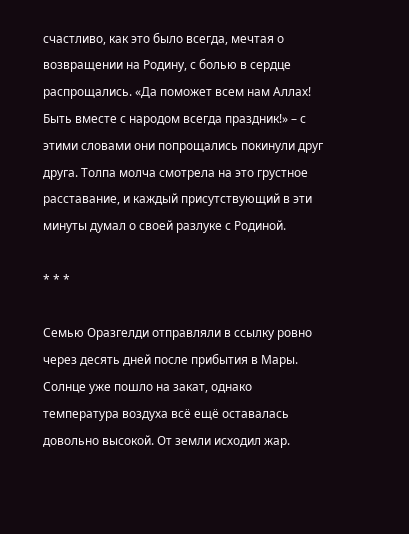счастливо, как это было всегда, мечтая о возвращении на Родину, с болью в сердце распрощались. «Да поможет всем нам Аллах! Быть вместе с народом всегда праздник!» – с этими словами они попрощались покинули друг друга. Толпа молча смотрела на это грустное расставание, и каждый присутствующий в эти минуты думал о своей разлуке с Родиной.

* * *

Семью Оразгелди отправляли в ссылку ровно через десять дней после прибытия в Мары. Солнце уже пошло на закат, однако температура воздуха всё ещё оставалась довольно высокой. От земли исходил жар.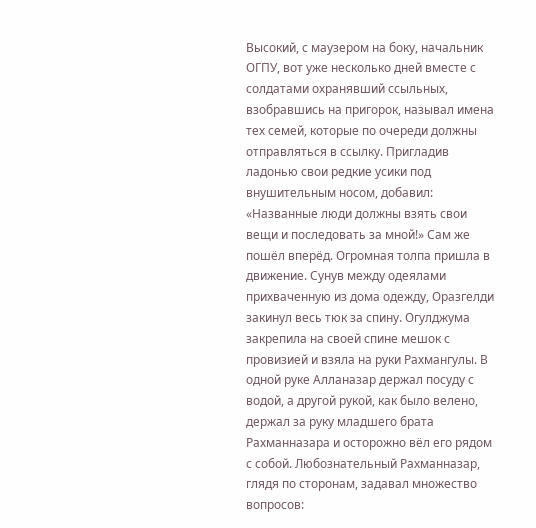Высокий, с маузером на боку, начальник ОГПУ, вот уже несколько дней вместе с солдатами охранявший ссыльных, взобравшись на пригорок, называл имена тех семей, которые по очереди должны отправляться в ссылку. Пригладив ладонью свои редкие усики под внушительным носом, добавил: «Названные люди должны взять свои вещи и последовать за мной!» Сам же пошёл вперёд. Огромная толпа пришла в движение. Сунув между одеялами прихваченную из дома одежду, Оразгелди закинул весь тюк за спину. Огулджума закрепила на своей спине мешок с провизией и взяла на руки Рахмангулы. В одной руке Алланазар держал посуду с водой, а другой рукой, как было велено, держал за руку младшего брата Рахманназара и осторожно вёл его рядом с собой. Любознательный Рахманназар, глядя по сторонам, задавал множество вопросов: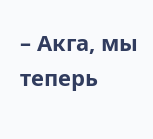– Акга, мы теперь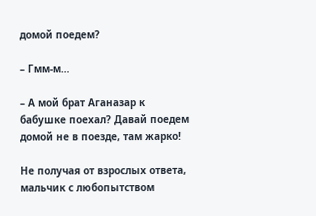домой поедем?

– Гмм-м…

– А мой брат Аганазар к бабушке поехал? Давай поедем домой не в поезде, там жарко!

Не получая от взрослых ответа, мальчик с любопытством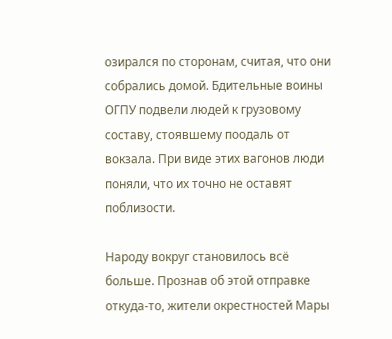озирался по сторонам, считая, что они собрались домой. Бдительные воины ОГПУ подвели людей к грузовому составу, стоявшему поодаль от вокзала. При виде этих вагонов люди поняли, что их точно не оставят поблизости.

Народу вокруг становилось всё больше. Прознав об этой отправке откуда-то, жители окрестностей Мары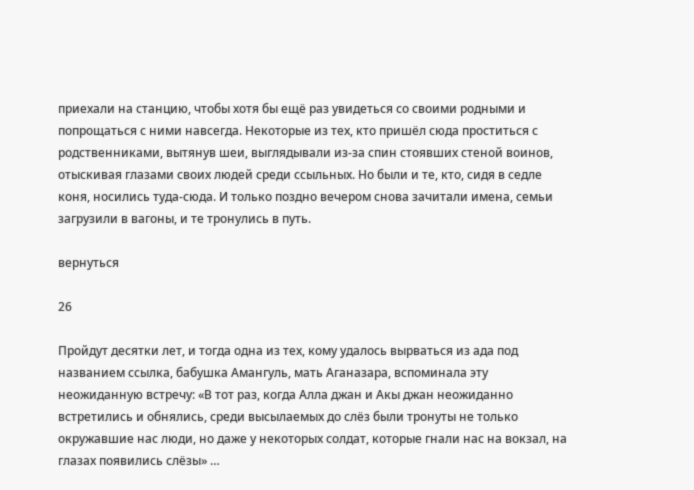приехали на станцию, чтобы хотя бы ещё раз увидеться со своими родными и попрощаться с ними навсегда. Некоторые из тех, кто пришёл сюда проститься с родственниками, вытянув шеи, выглядывали из-за спин стоявших стеной воинов, отыскивая глазами своих людей среди ссыльных. Но были и те, кто, сидя в седле коня, носились туда-сюда. И только поздно вечером снова зачитали имена, семьи загрузили в вагоны, и те тронулись в путь.

вернуться

26

Пройдут десятки лет, и тогда одна из тех, кому удалось вырваться из ада под названием ссылка, бабушка Амангуль, мать Аганазара, вспоминала эту неожиданную встречу: «В тот раз, когда Алла джан и Акы джан неожиданно встретились и обнялись, среди высылаемых до слёз были тронуты не только окружавшие нас люди, но даже у некоторых солдат, которые гнали нас на вокзал, на глазах появились слёзы» …